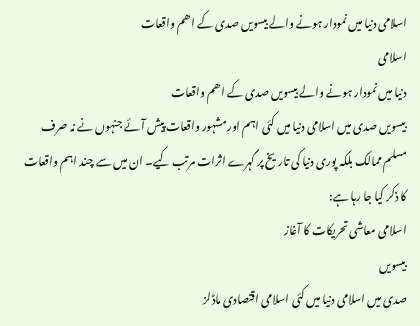اسلامی دنیا میں نمودار ہونے والے بیسویں صدی کے اھم واقعات
اسلامی
دنیا میں نمودار ہونے والے بیسویں صدی کے اھم واقعات
بیسویں صدی میں اسلامی دنیا میں کئی اہم اور مشہور واقعات پیش آئے جنہوں نے نہ صرف مسلم ممالک بلکہ پوری دنیا کی تاریخ پر گہرے اثرات مرتب کیے۔ ان میں سے چند اہم واقعات کا ذکر کیا جا رہا ہے:
اسلامی معاشی تحریکات کا آغاز
بیسویں
صدی میں اسلامی دنیا میں کئی اسلامی اقتصادی ماڈلز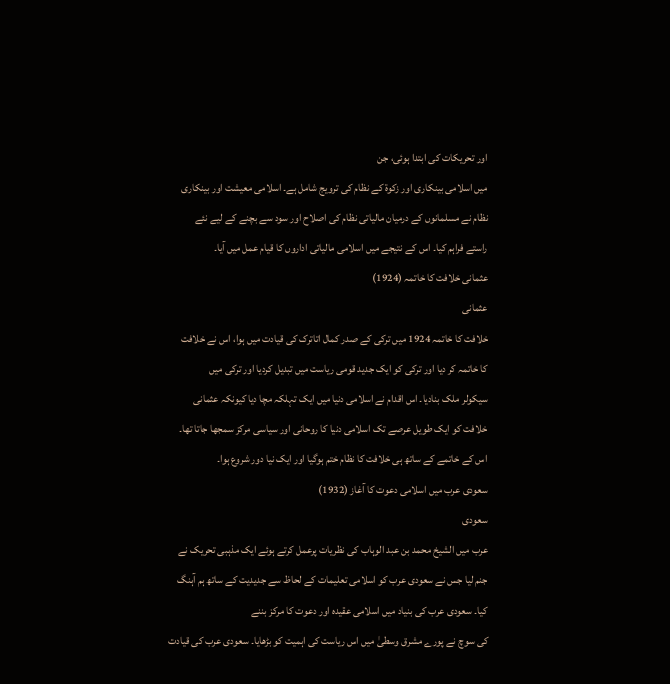اور تحریکات کی ابتدا ہوئی، جن
میں اسلامی بینکاری اور زکوة کے نظام کی ترویج شامل ہے۔ اسلامی معیشت اور بینکاری
نظام نے مسلمانوں کے درمیان مالیاتی نظام کی اصلاح اور سود سے بچنے کے لیے نئے
راستے فراہم کیا۔ اس کے نتیجے میں اسلامی مالیاتی اداروں کا قیام عمل میں آیا۔
عثمانی خلافت کا خاتمہ (1924)
عثمانی
خلافت کا خاتمہ 1924 میں ترکی کے صدر کمال اتاترک کی قیادت میں ہوا، اس نے خلافت
کا خاتمہ کر دیا اور ترکی کو ایک جدید قومی ریاست میں تبدیل کردیا اور ترکی میں
سیکولر ملک بنادیا۔ اس اقدام نے اسلامی دنیا میں ایک تہلکہ مچا دیا کیونکہ عثمانی
خلافت کو ایک طویل عرصے تک اسلامی دنیا کا روحانی اور سیاسی مرکز سمجھا جاتا تھا۔
اس کے خاتمے کے ساتھ ہی خلافت کا نظام ختم ہوگیا اور ایک نیا دور شروع ہوا۔
سعودی عرب میں اسلامی دعوت کا آغاز (1932)
سعودی
عرب میں الشیخ محمد بن عبد الوہاب کی نظریات پرعمل کرتے ہوئے ایک مذہبی تحریک نے
جنم لیا جس نے سعودی عرب کو اسلامی تعلیمات کے لحاظ سے جدیدیت کے ساتھ ہم آہنگ
کیا۔ سعودی عرب کی بنیاد میں اسلامی عقیدہ اور دعوت کا مرکز بننے
کی سوچ نے پورے مشرق وسطیٰ میں اس ریاست کی اہمیت کو بڑھایا۔ سعودی عرب کی قیادت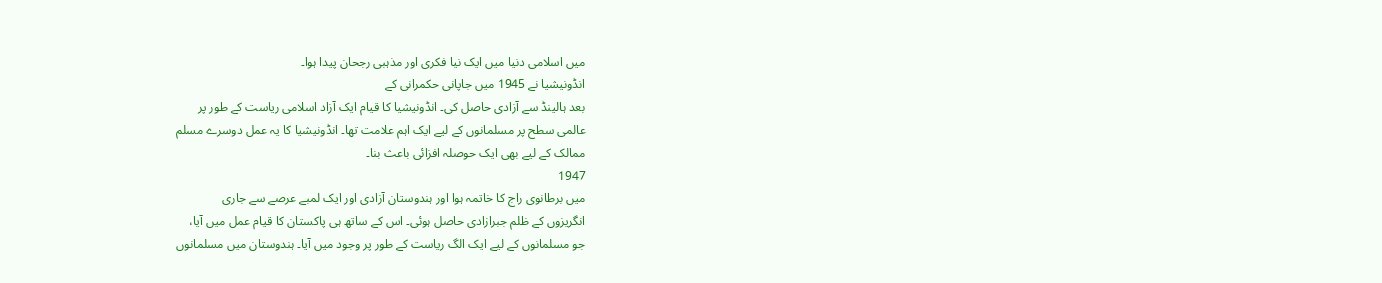میں اسلامی دنیا میں ایک نیا فکری اور مذہبی رجحان پیدا ہوا۔
انڈونیشیا نے 1945 میں جاپانی حکمرانی کے
بعد ہالینڈ سے آزادی حاصل کی۔ انڈونیشیا کا قیام ایک آزاد اسلامی ریاست کے طور پر
عالمی سطح پر مسلمانوں کے لیے ایک اہم علامت تھا۔ انڈونیشیا کا یہ عمل دوسرے مسلم
ممالک کے لیے بھی ایک حوصلہ افزائی باعث بنا۔
1947
میں برطانوی راج کا خاتمہ ہوا اور ہندوستان آزادی اور ایک لمبے عرصے سے جاری
انگریزوں کے ظلم جبرازادی حاصل ہوئی۔ اس کے ساتھ ہی پاکستان کا قیام عمل میں آیا،
جو مسلمانوں کے لیے ایک الگ ریاست کے طور پر وجود میں آیا۔ ہندوستان میں مسلمانوں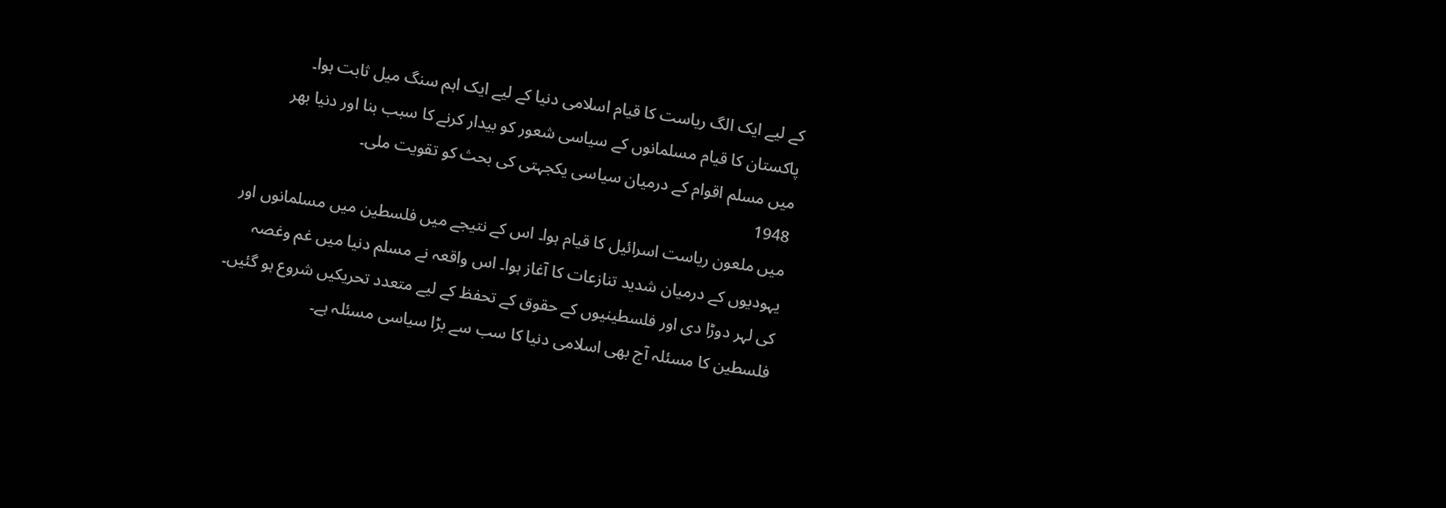کے لیے ایک الگ ریاست کا قیام اسلامی دنیا کے لیے ایک اہم سنگ میل ثابت ہوا۔
پاکستان کا قیام مسلمانوں کے سیاسی شعور کو بیدار کرنے کا سبب بنا اور دنیا بھر
میں مسلم اقوام کے درمیان سیاسی یکجہتی کی بحث کو تقویت ملی۔
1948
میں ملعون ریاست اسرائیل کا قیام ہوا۔ اس کے نتیجے میں فلسطین میں مسلمانوں اور
یہودیوں کے درمیان شدید تنازعات کا آغاز ہوا۔ اس واقعہ نے مسلم دنیا میں غم وغصہ
کی لہر دوڑا دی اور فلسطینیوں کے حقوق کے تحفظ کے لیے متعدد تحریکیں شروع ہو گئیں۔
فلسطین کا مسئلہ آج بھی اسلامی دنیا کا سب سے بڑا سیاسی مسئلہ ہے۔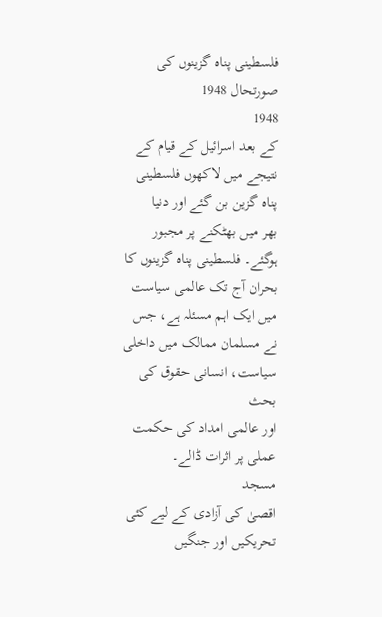فلسطینی پناہ گزینوں کی صورتحال 1948
1948
کے بعد اسرائیل کے قیام کے نتیجے میں لاکھوں فلسطینی پناہ گزین بن گئے اور دنیا
بھر میں بھٹکنے پر مجبور ہوگئے۔ فلسطینی پناہ گزینوں کا بحران آج تک عالمی سیاست
میں ایک اہم مسئلہ ہے، جس نے مسلمان ممالک میں داخلی سیاست، انسانی حقوق کی بحث
اور عالمی امداد کی حکمت عملی پر اثرات ڈالے۔
مسجد
اقصیٰ کی آزادی کے لیے کئی تحریکیں اور جنگیں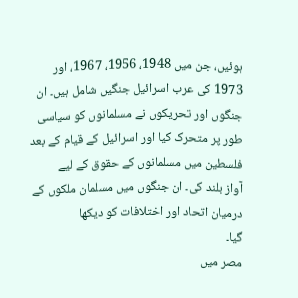ہوئیں، جن میں 1948، 1956، 1967، اور
1973 کی عرب اسرائیل جنگیں شامل ہیں۔ ان جنگوں اور تحریکوں نے مسلمانوں کو سیاسی
طور پر متحرک کیا اور اسرائیل کے قیام کے بعد فلسطین میں مسلمانوں کے حقوق کے لیے
آواز بلند کی۔ ان جنگوں میں مسلمان ملکوں کے درمیان اتحاد اور اختلافات کو دیکھا
گیا۔
مصر میں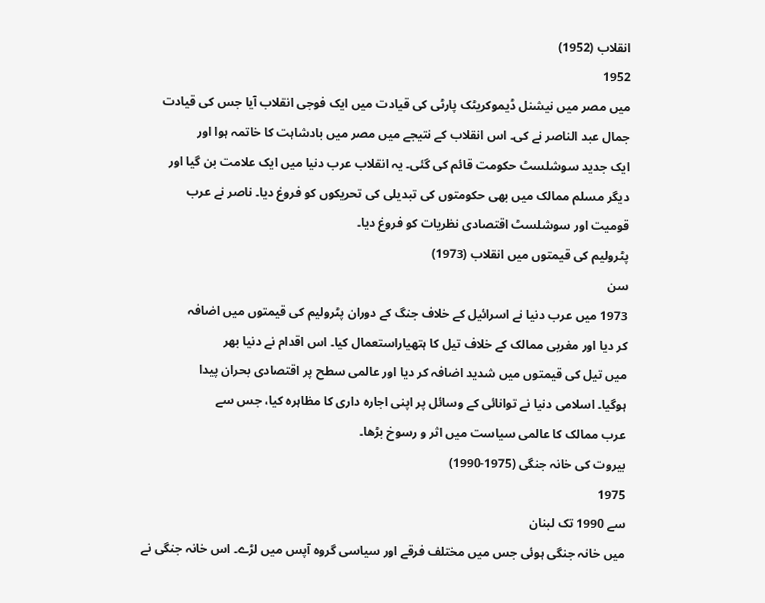انقلاب (1952)
1952
میں مصر میں نیشنل ڈیموکریٹک پارٹی کی قیادت میں ایک فوجی انقلاب آیا جس کی قیادت
جمال عبد الناصر نے کی۔ اس انقلاب کے نتیجے میں مصر میں بادشاہت کا خاتمہ ہوا اور
ایک جدید سوشلسٹ حکومت قائم کی گئی۔ یہ انقلاب عرب دنیا میں ایک علامت بن گیا اور
دیگر مسلم ممالک میں بھی حکومتوں کی تبدیلی کی تحریکوں کو فروغ دیا۔ ناصر نے عرب
قومیت اور سوشلسٹ اقتصادی نظریات کو فروغ دیا۔
پٹرولیم کی قیمتوں میں انقلاب (1973)
سن
1973 میں عرب دنیا نے اسرائیل کے خلاف جنگ کے دوران پٹرولیم کی قیمتوں میں اضافہ
کر دیا اور مغربی ممالک کے خلاف تیل کا ہتھیاراستعمال کیا۔ اس اقدام نے دنیا بھر
میں تیل کی قیمتوں میں شدید اضافہ کر دیا اور عالمی سطح پر اقتصادی بحران پیدا
ہوگیا۔ اسلامی دنیا نے توانائی کے وسائل پر اپنی اجارہ داری کا مظاہرہ کیا، جس سے
عرب ممالک کا عالمی سیاست میں اثر و رسوخ بڑھا۔
بیروت کی خانہ جنگی (1975-1990)
1975
سے 1990 تک لبنان
میں خانہ جنگی ہوئی جس میں مختلف فرقے اور سیاسی گروہ آپس میں لڑے۔ اس خانہ جنگی نے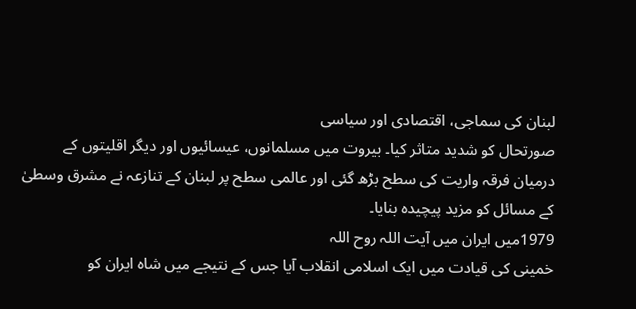لبنان کی سماجی، اقتصادی اور سیاسی
صورتحال کو شدید متاثر کیا۔ بیروت میں مسلمانوں، عیسائیوں اور دیگر اقلیتوں کے
درمیان فرقہ واریت کی سطح بڑھ گئی اور عالمی سطح پر لبنان کے تنازعہ نے مشرق وسطیٰ
کے مسائل کو مزید پیچیدہ بنایا۔
1979میں ایران میں آیت اللہ روح اللہ
خمینی کی قیادت میں ایک اسلامی انقلاب آیا جس کے نتیجے میں شاہ ایران کو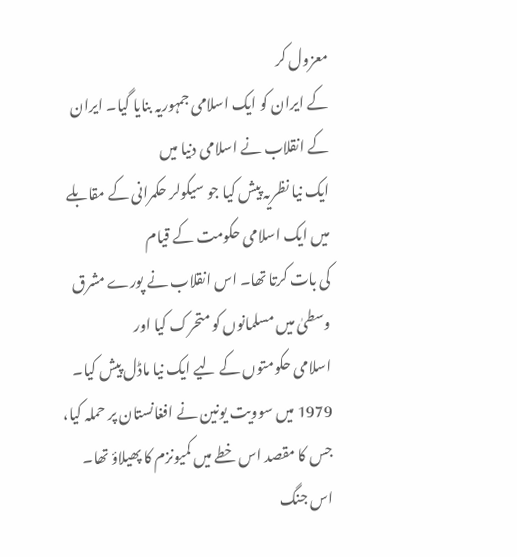معزول کر
کے ایران کو ایک اسلامی جمہوریہ بنایا گیا۔ ایران کے انقلاب نے اسلامی دنیا میں
ایک نیا نظریہ پیش کیا جو سیکولر حکمرانی کے مقابلے میں ایک اسلامی حکومت کے قیام
کی بات کرتا تھا۔ اس انقلاب نے پورے مشرق وسطیٰ میں مسلمانوں کو متحرک کیا اور
اسلامی حکومتوں کے لیے ایک نیا ماڈل پیش کیا۔
1979 میں سوویت یونین نے افغانستان پر حملہ کیا،
جس کا مقصد اس خطے میں کمیونزم کا پھیلاؤ تھا۔ اس جنگ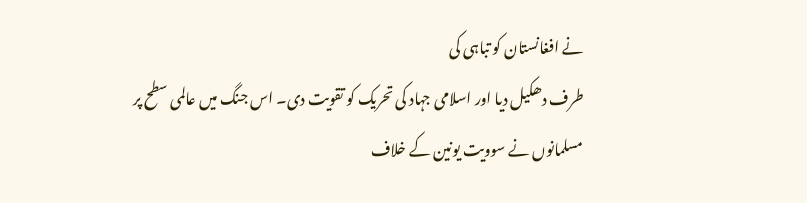نے افغانستان کو تباہی کی
طرف دھکیل دیا اور اسلامی جہاد کی تحریک کو تقویت دی۔ اس جنگ میں عالمی سطح پر
مسلمانوں نے سوویت یونین کے خلاف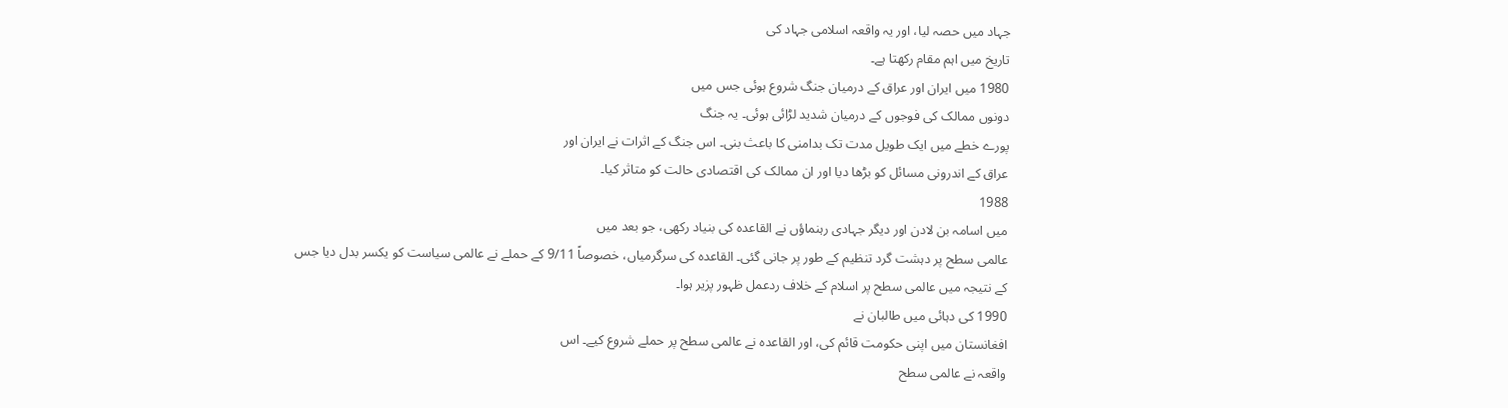جہاد میں حصہ لیا، اور یہ واقعہ اسلامی جہاد کی
تاریخ میں اہم مقام رکھتا ہے۔
1980 میں ایران اور عراق کے درمیان جنگ شروع ہوئی جس میں
دونوں ممالک کی فوجوں کے درمیان شدید لڑائی ہوئی۔ یہ جنگ
پورے خطے میں ایک طویل مدت تک بدامنی کا باعث بنی۔ اس جنگ کے اثرات نے ایران اور
عراق کے اندرونی مسائل کو بڑھا دیا اور ان ممالک کی اقتصادی حالت کو متاثر کیا۔
1988
میں اسامہ بن لادن اور دیگر جہادی رہنماؤں نے القاعدہ کی بنیاد رکھی، جو بعد میں
عالمی سطح پر دہشت گرد تنظیم کے طور پر جانی گئی۔ القاعدہ کی سرگرمیاں، خصوصاً 9/11 کے حملے نے عالمی سیاست کو یکسر بدل دیا جس
کے نتیجہ میں عالمی سطح پر اسلام کے خلاف ردعمل ظہور پزیر ہوا۔
1990 کی دہائی میں طالبان نے
افغانستان میں اپنی حکومت قائم کی، اور القاعدہ نے عالمی سطح پر حملے شروع کیے۔ اس
واقعہ نے عالمی سطح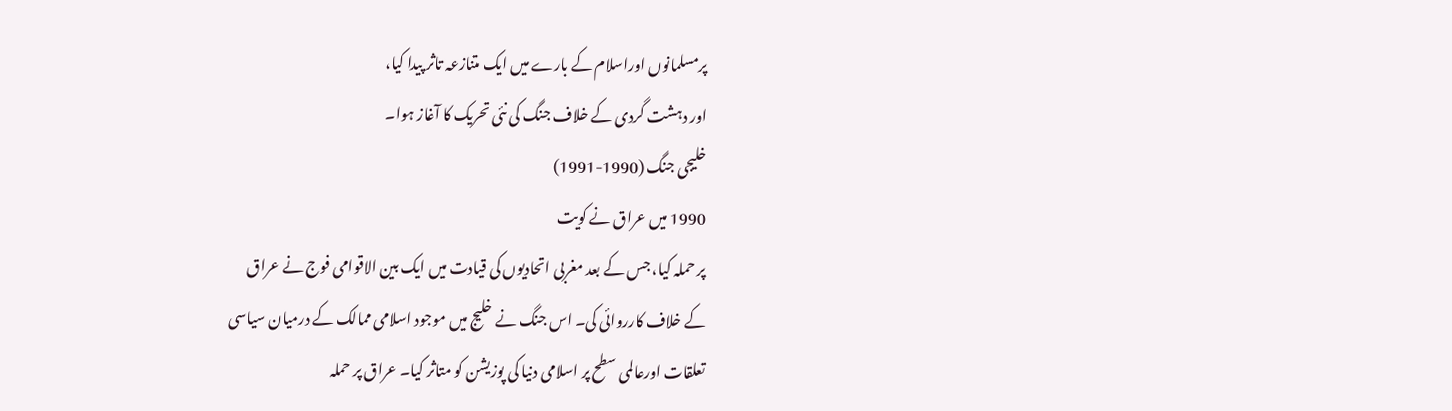پرمسلمانوں اوراسلام کے بارے میں ایک متنازعہ تاثر پیدا کیا،
اور دہشت گردی کے خلاف جنگ کی نئی تحریک کا آغاز ہوا۔
خلیجی جنگ (1990-1991)
1990 میں عراق نے کویت
پر حملہ کیا، جس کے بعد مغربی اتحادیوں کی قیادت میں ایک بین الاقوامی فوج نے عراق
کے خلاف کارروائی کی۔ اس جنگ نے خلیج میں موجود اسلامی ممالک کے درمیان سیاسی
تعلقات اورعالمی سطح پر اسلامی دنیا کی پوزیشن کو متاثر کیا۔ عراق پر حملہ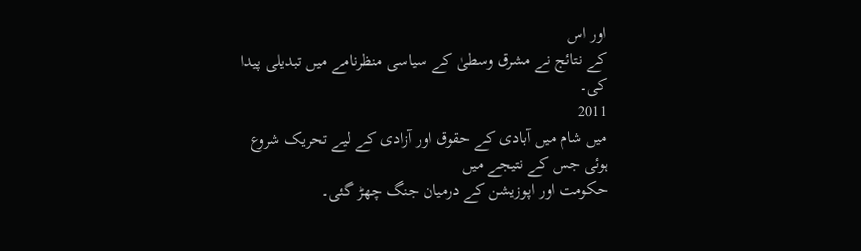اور اس
کے نتائج نے مشرق وسطیٰ کے سیاسی منظرنامے میں تبدیلی پیدا کی۔
2011
میں شام میں آبادی کے حقوق اور آزادی کے لیے تحریک شروع ہوئی جس کے نتیجے میں
حکومت اور اپوزیشن کے درمیان جنگ چھڑ گئی۔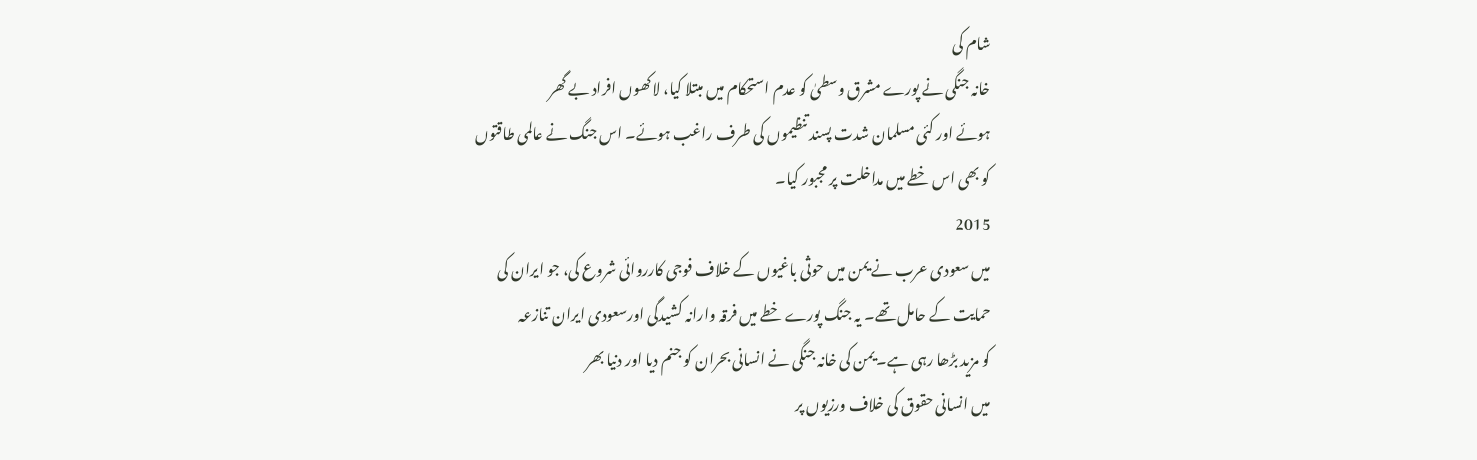شام کی
خانہ جنگی نے پورے مشرق وسطیٰ کو عدم استحکام میں مبتلا کیا، لاکھوں افراد بے گھر
ہوئے اور کئی مسلمان شدت پسند تنظیموں کی طرف راغب ہوئے۔ اس جنگ نے عالمی طاقتوں
کو بھی اس خطے میں مداخلت پر مجبور کیا۔
2015
میں سعودی عرب نے یمن میں حوثی باغیوں کے خلاف فوجی کارروائی شروع کی، جو ایران کی
حمایت کے حامل تھے۔ یہ جنگ پورے خطے میں فرقہ وارانہ کشیدگی اورسعودی ایران تنازعہ
کو مزید بڑھا رہی ہے۔ یمن کی خانہ جنگی نے انسانی بحران کو جنم دیا اور دنیا بھر
میں انسانی حقوق کی خلاف ورزیوں پر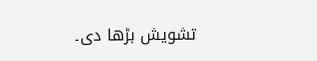تشویش بڑھا دی۔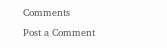Comments
Post a Comment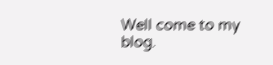Well come to my blog.